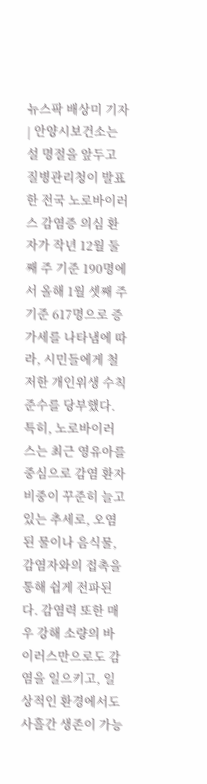뉴스팍 배상미 기자 | 안양시보건소는 설 명절을 앞두고 질병관리청이 발표한 전국 노로바이러스 감염증 의심 환자가 작년 12월 둘째 주 기준 190명에서 올해 1월 셋째 주 기준 617명으로 증가세를 나타냄에 따라, 시민들에게 철저한 개인위생 수칙 준수를 당부했다. 특히, 노로바이러스는 최근 영유아를 중심으로 감염 환자 비중이 꾸준히 늘고 있는 추세로, 오염된 물이나 음식물, 감염자와의 접촉을 통해 쉽게 전파된다. 감염력 또한 매우 강해 소량의 바이러스만으로도 감염을 일으키고, 일상적인 환경에서도 사흘간 생존이 가능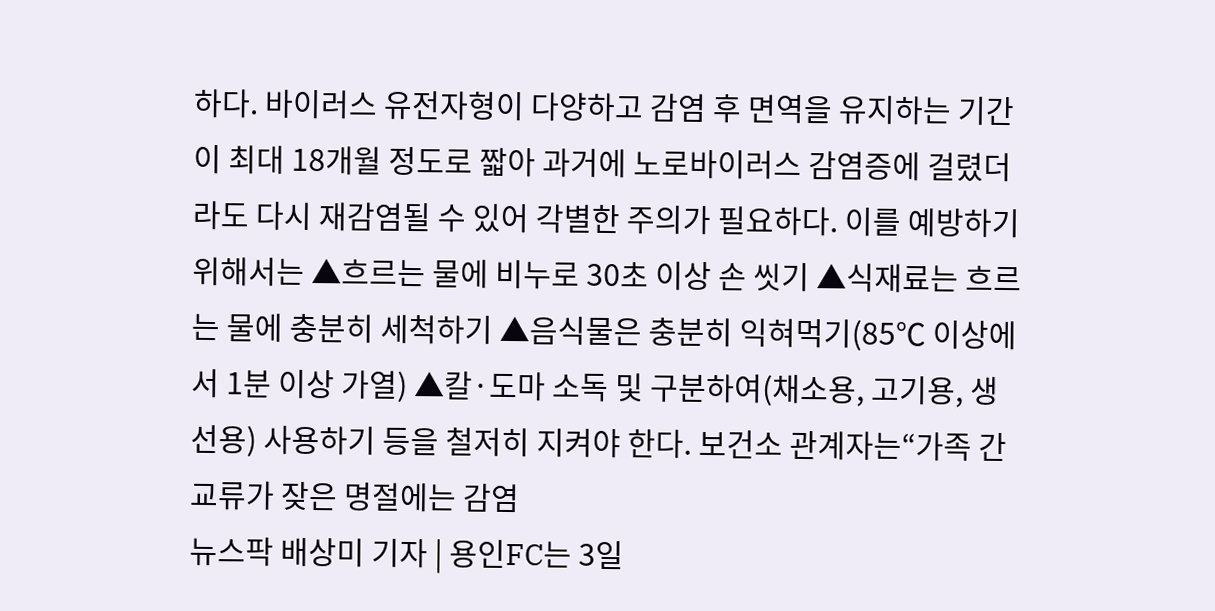하다. 바이러스 유전자형이 다양하고 감염 후 면역을 유지하는 기간이 최대 18개월 정도로 짧아 과거에 노로바이러스 감염증에 걸렸더라도 다시 재감염될 수 있어 각별한 주의가 필요하다. 이를 예방하기 위해서는 ▲흐르는 물에 비누로 30초 이상 손 씻기 ▲식재료는 흐르는 물에 충분히 세척하기 ▲음식물은 충분히 익혀먹기(85℃ 이상에서 1분 이상 가열) ▲칼·도마 소독 및 구분하여(채소용, 고기용, 생선용) 사용하기 등을 철저히 지켜야 한다. 보건소 관계자는“가족 간 교류가 잦은 명절에는 감염
뉴스팍 배상미 기자 | 용인FC는 3일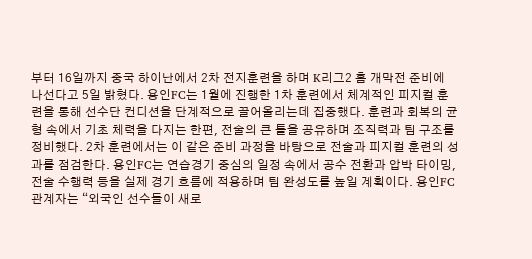부터 16일까지 중국 하이난에서 2차 전지훈련을 하며 K리그2 홈 개막전 준비에 나선다고 5일 밝혔다. 용인FC는 1월에 진행한 1차 훈련에서 체계적인 피지컬 훈련을 통해 선수단 컨디션을 단계적으로 끌어올리는데 집중했다. 훈련과 회복의 균형 속에서 기초 체력을 다지는 한편, 전술의 큰 틀을 공유하며 조직력과 팀 구조를 정비했다. 2차 훈련에서는 이 같은 준비 과정을 바탕으로 전술과 피지컬 훈련의 성과를 점검한다. 용인FC는 연습경기 중심의 일정 속에서 공수 전환과 압박 타이밍, 전술 수행력 등을 실제 경기 흐름에 적용하며 팀 완성도를 높일 계획이다. 용인FC 관계자는 “외국인 선수들이 새로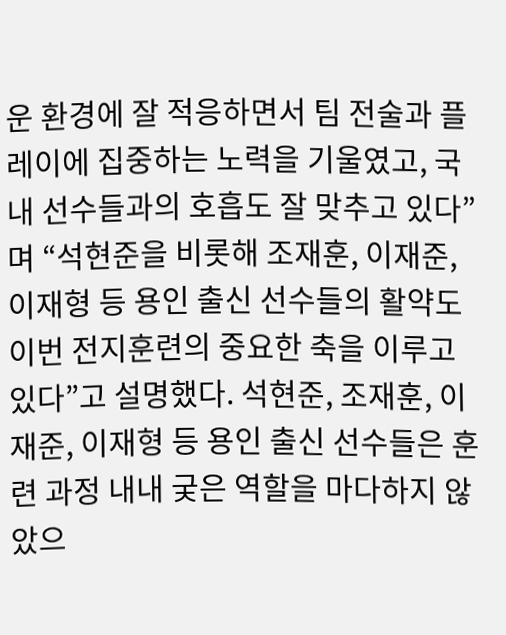운 환경에 잘 적응하면서 팀 전술과 플레이에 집중하는 노력을 기울였고, 국내 선수들과의 호흡도 잘 맞추고 있다”며 “석현준을 비롯해 조재훈, 이재준, 이재형 등 용인 출신 선수들의 활약도 이번 전지훈련의 중요한 축을 이루고 있다”고 설명했다. 석현준, 조재훈, 이재준, 이재형 등 용인 출신 선수들은 훈련 과정 내내 궂은 역할을 마다하지 않았으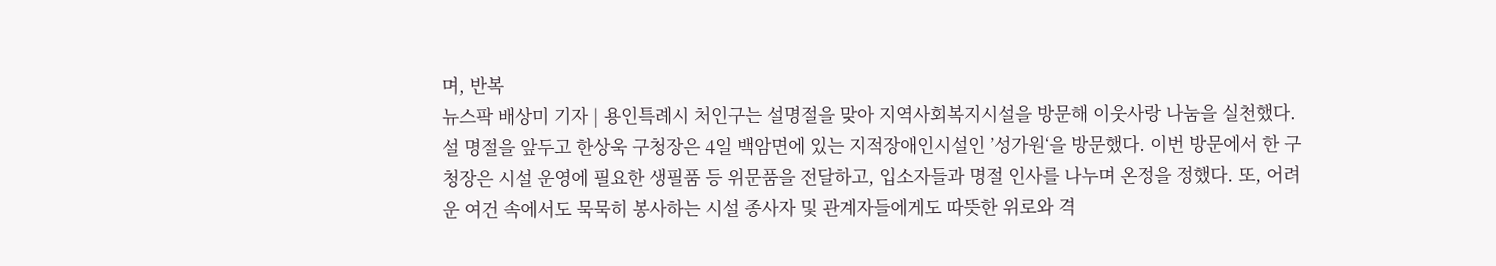며, 반복
뉴스팍 배상미 기자 | 용인특례시 처인구는 설명절을 맞아 지역사회복지시설을 방문해 이웃사랑 나눔을 실천했다. 설 명절을 앞두고 한상욱 구청장은 4일 백암면에 있는 지적장애인시설인 ’성가원‘을 방문했다. 이번 방문에서 한 구청장은 시설 운영에 필요한 생필품 등 위문품을 전달하고, 입소자들과 명절 인사를 나누며 온정을 정했다. 또, 어려운 여건 속에서도 묵묵히 봉사하는 시설 종사자 및 관계자들에게도 따뜻한 위로와 격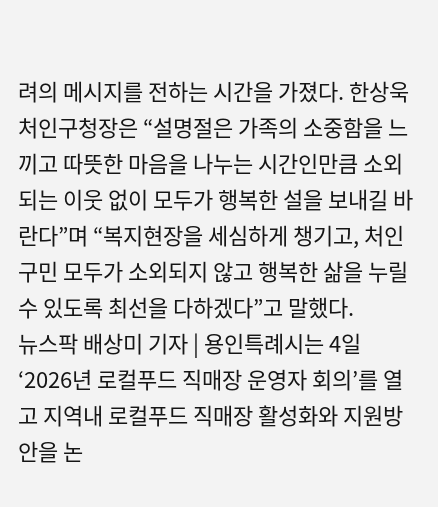려의 메시지를 전하는 시간을 가졌다. 한상욱 처인구청장은 “설명절은 가족의 소중함을 느끼고 따뜻한 마음을 나누는 시간인만큼 소외되는 이웃 없이 모두가 행복한 설을 보내길 바란다”며 “복지현장을 세심하게 챙기고, 처인구민 모두가 소외되지 않고 행복한 삶을 누릴 수 있도록 최선을 다하겠다”고 말했다.
뉴스팍 배상미 기자 | 용인특례시는 4일 ‘2026년 로컬푸드 직매장 운영자 회의’를 열고 지역내 로컬푸드 직매장 활성화와 지원방안을 논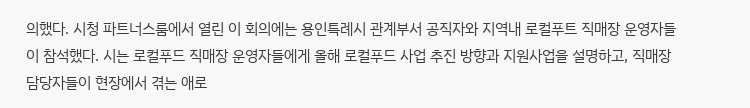의했다. 시청 파트너스룸에서 열린 이 회의에는 용인특례시 관계부서 공직자와 지역내 로컬푸트 직매장 운영자들이 참석했다. 시는 로컬푸드 직매장 운영자들에게 올해 로컬푸드 사업 추진 방향과 지원사업을 설명하고, 직매장 담당자들이 현장에서 겪는 애로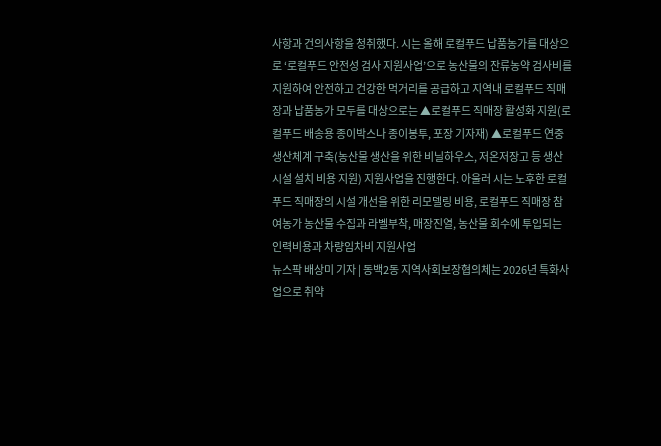사항과 건의사항을 청취했다. 시는 올해 로컬푸드 납품농가를 대상으로 ‘로컬푸드 안전성 검사 지원사업’으로 농산물의 잔류농약 검사비를 지원하여 안전하고 건강한 먹거리를 공급하고 지역내 로컬푸드 직매장과 납품농가 모두를 대상으로는 ▲로컬푸드 직매장 활성화 지원(로컬푸드 배송용 종이박스나 종이봉투, 포장 기자재) ▲로컬푸드 연중생산체계 구축(농산물 생산을 위한 비닐하우스, 저온저장고 등 생산시설 설치 비용 지원) 지원사업을 진행한다. 아울러 시는 노후한 로컬푸드 직매장의 시설 개선을 위한 리모델링 비용, 로컬푸드 직매장 참여농가 농산물 수집과 라벨부착, 매장진열, 농산물 회수에 투입되는 인력비용과 차량임차비 지원사업
뉴스팍 배상미 기자 | 동백2동 지역사회보장협의체는 2026년 특화사업으로 취약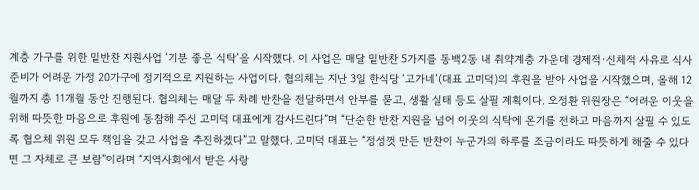계층 가구를 위한 밑반찬 지원사업 ‘기분 좋은 식탁’을 시작했다. 이 사업은 매달 밑반찬 5가지를 동백2동 내 취약계층 가운데 경제적·신체적 사유로 식사 준비가 어려운 가정 20가구에 정기적으로 지원하는 사업이다. 협의체는 지난 3일 한식당 ‘고가네’(대표 고미덕)의 후원을 받아 사업을 시작했으며, 올해 12월까지 총 11개월 동안 진행된다. 협의체는 매달 두 차례 반찬을 전달하면서 안부를 묻고, 생활 실태 등도 살필 계획이다. 오정환 위원장은 “어려운 이웃을 위해 따뜻한 마음으로 후원에 동참해 주신 고미덕 대표에게 감사드린다”며 “단순한 반찬 지원을 넘어 이웃의 식탁에 온기를 전하고 마음까지 살필 수 있도록 협으체 위원 모두 책임을 갖고 사업을 추진하겠다”고 말했다. 고미덕 대표는 “정성껏 만든 반찬이 누군가의 하루를 조금이라도 따뜻하게 해줄 수 있다면 그 자체로 큰 보람”이라며 “지역사회에서 받은 사랑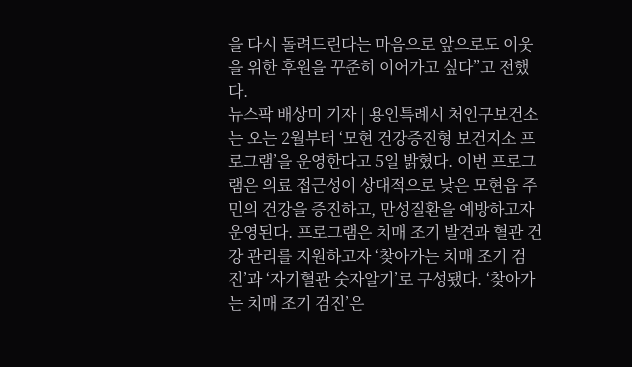을 다시 돌려드린다는 마음으로 앞으로도 이웃을 위한 후원을 꾸준히 이어가고 싶다”고 전했다.
뉴스팍 배상미 기자 | 용인특례시 처인구보건소는 오는 2월부터 ‘모현 건강증진형 보건지소 프로그램’을 운영한다고 5일 밝혔다. 이번 프로그램은 의료 접근성이 상대적으로 낮은 모현읍 주민의 건강을 증진하고, 만성질환을 예방하고자 운영된다. 프로그램은 치매 조기 발견과 혈관 건강 관리를 지원하고자 ‘찾아가는 치매 조기 검진’과 ‘자기혈관 숫자알기’로 구성됐다. ‘찾아가는 치매 조기 검진’은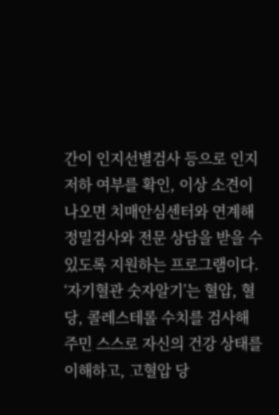간이 인지선별검사 등으로 인지 저하 여부를 확인, 이상 소견이 나오면 치매안심센터와 연계해 정밀검사와 전문 상담을 받을 수 있도록 지원하는 프로그램이다. ‘자기혈관 숫자알기’는 혈압, 혈당, 콜레스테롤 수치를 검사해 주민 스스로 자신의 건강 상태를 이해하고, 고혈압 당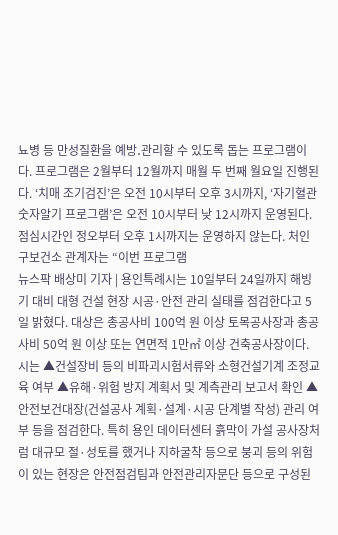뇨병 등 만성질환을 예방․관리할 수 있도록 돕는 프로그램이다. 프로그램은 2월부터 12월까지 매월 두 번째 월요일 진행된다. ‘치매 조기검진’은 오전 10시부터 오후 3시까지, ‘자기혈관 숫자알기 프로그램’은 오전 10시부터 낮 12시까지 운영된다. 점심시간인 정오부터 오후 1시까지는 운영하지 않는다. 처인구보건소 관계자는 “이번 프로그램
뉴스팍 배상미 기자 | 용인특례시는 10일부터 24일까지 해빙기 대비 대형 건설 현장 시공·안전 관리 실태를 점검한다고 5일 밝혔다. 대상은 총공사비 100억 원 이상 토목공사장과 총공사비 50억 원 이상 또는 연면적 1만㎡ 이상 건축공사장이다. 시는 ▲건설장비 등의 비파괴시험서류와 소형건설기계 조정교육 여부 ▲유해·위험 방지 계획서 및 계측관리 보고서 확인 ▲안전보건대장(건설공사 계획·설계·시공 단계별 작성) 관리 여부 등을 점검한다. 특히 용인 데이터센터 흙막이 가설 공사장처럼 대규모 절·성토를 했거나 지하굴착 등으로 붕괴 등의 위험이 있는 현장은 안전점검팀과 안전관리자문단 등으로 구성된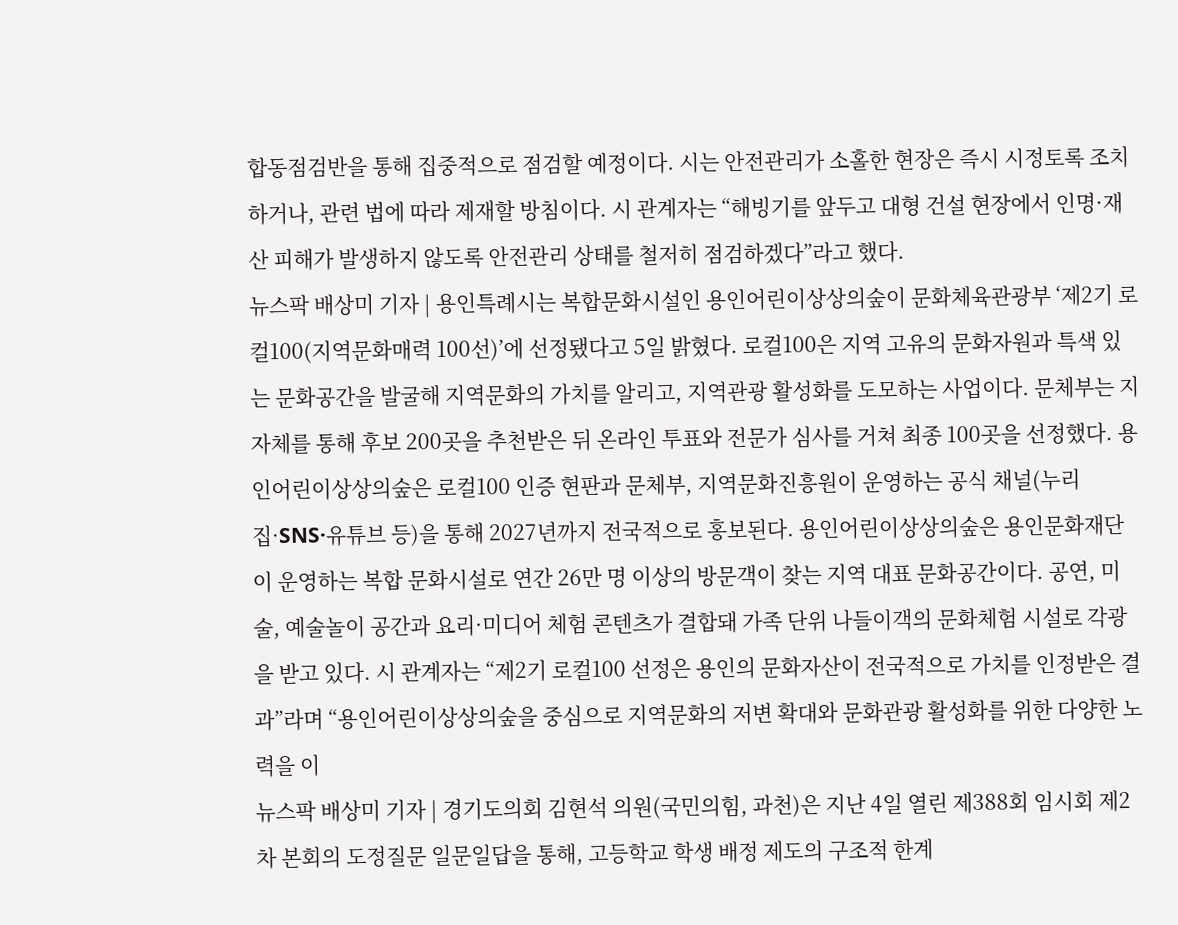합동점검반을 통해 집중적으로 점검할 예정이다. 시는 안전관리가 소홀한 현장은 즉시 시정토록 조치하거나, 관련 법에 따라 제재할 방침이다. 시 관계자는 “해빙기를 앞두고 대형 건설 현장에서 인명·재산 피해가 발생하지 않도록 안전관리 상태를 철저히 점검하겠다”라고 했다.
뉴스팍 배상미 기자 | 용인특례시는 복합문화시설인 용인어린이상상의숲이 문화체육관광부 ‘제2기 로컬100(지역문화매력 100선)’에 선정됐다고 5일 밝혔다. 로컬100은 지역 고유의 문화자원과 특색 있는 문화공간을 발굴해 지역문화의 가치를 알리고, 지역관광 활성화를 도모하는 사업이다. 문체부는 지자체를 통해 후보 200곳을 추천받은 뒤 온라인 투표와 전문가 심사를 거쳐 최종 100곳을 선정했다. 용인어린이상상의숲은 로컬100 인증 현판과 문체부, 지역문화진흥원이 운영하는 공식 채널(누리집·SNS·유튜브 등)을 통해 2027년까지 전국적으로 홍보된다. 용인어린이상상의숲은 용인문화재단이 운영하는 복합 문화시설로 연간 26만 명 이상의 방문객이 찾는 지역 대표 문화공간이다. 공연, 미술, 예술놀이 공간과 요리·미디어 체험 콘텐츠가 결합돼 가족 단위 나들이객의 문화체험 시설로 각광을 받고 있다. 시 관계자는 “제2기 로컬100 선정은 용인의 문화자산이 전국적으로 가치를 인정받은 결과”라며 “용인어린이상상의숲을 중심으로 지역문화의 저변 확대와 문화관광 활성화를 위한 다양한 노력을 이
뉴스팍 배상미 기자 | 경기도의회 김현석 의원(국민의힘, 과천)은 지난 4일 열린 제388회 임시회 제2차 본회의 도정질문 일문일답을 통해, 고등학교 학생 배정 제도의 구조적 한계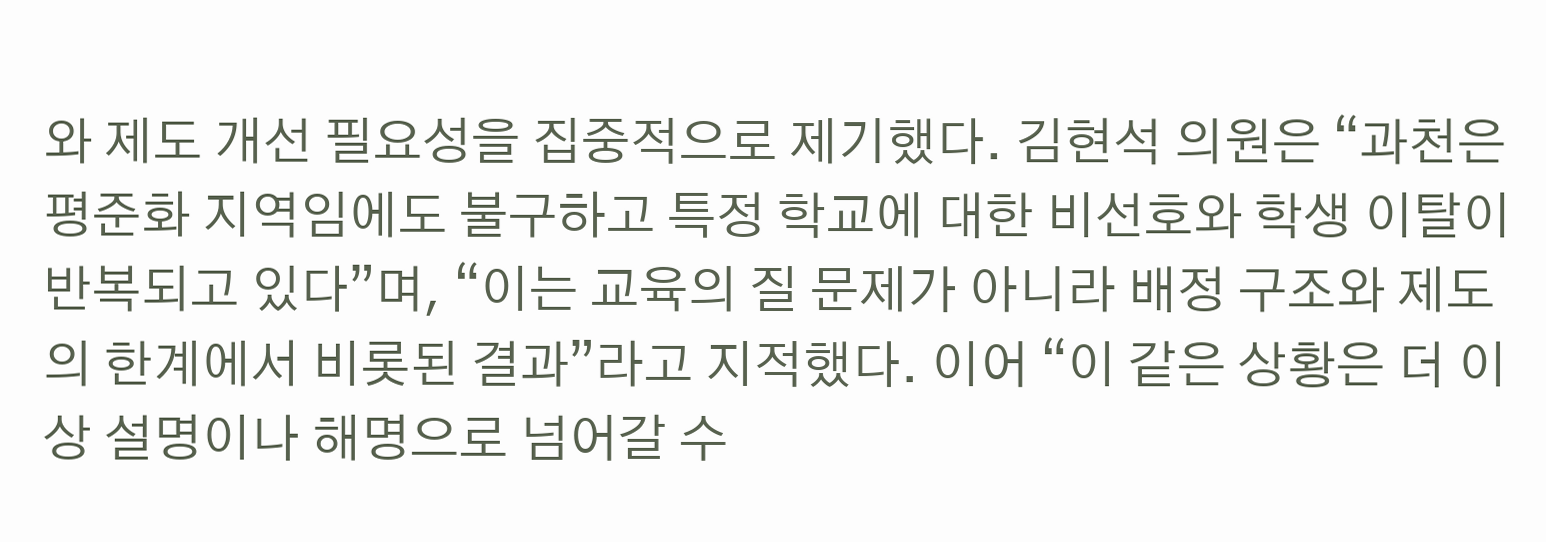와 제도 개선 필요성을 집중적으로 제기했다. 김현석 의원은 “과천은 평준화 지역임에도 불구하고 특정 학교에 대한 비선호와 학생 이탈이 반복되고 있다”며, “이는 교육의 질 문제가 아니라 배정 구조와 제도의 한계에서 비롯된 결과”라고 지적했다. 이어 “이 같은 상황은 더 이상 설명이나 해명으로 넘어갈 수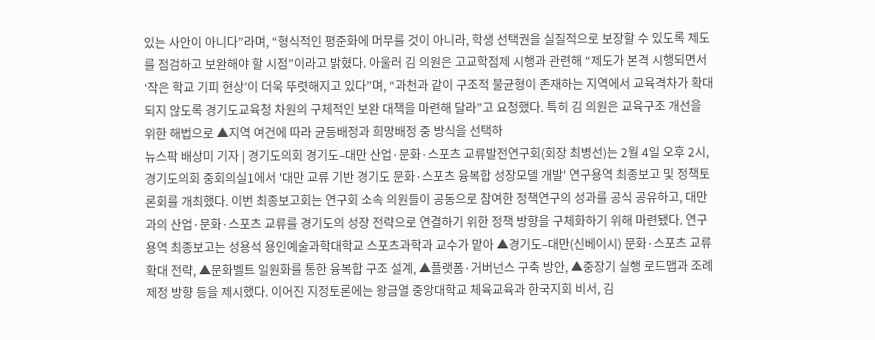있는 사안이 아니다”라며, “형식적인 평준화에 머무를 것이 아니라, 학생 선택권을 실질적으로 보장할 수 있도록 제도를 점검하고 보완해야 할 시점”이라고 밝혔다. 아울러 김 의원은 고교학점제 시행과 관련해 “제도가 본격 시행되면서 ‘작은 학교 기피 현상’이 더욱 뚜렷해지고 있다”며, “과천과 같이 구조적 불균형이 존재하는 지역에서 교육격차가 확대되지 않도록 경기도교육청 차원의 구체적인 보완 대책을 마련해 달라”고 요청했다. 특히 김 의원은 교육구조 개선을 위한 해법으로 ▲지역 여건에 따라 균등배정과 희망배정 중 방식을 선택하
뉴스팍 배상미 기자 | 경기도의회 경기도–대만 산업·문화·스포츠 교류발전연구회(회장 최병선)는 2월 4일 오후 2시, 경기도의회 중회의실1에서 '대만 교류 기반 경기도 문화·스포츠 융복합 성장모델 개발' 연구용역 최종보고 및 정책토론회를 개최했다. 이번 최종보고회는 연구회 소속 의원들이 공동으로 참여한 정책연구의 성과를 공식 공유하고, 대만과의 산업·문화·스포츠 교류를 경기도의 성장 전략으로 연결하기 위한 정책 방향을 구체화하기 위해 마련됐다. 연구용역 최종보고는 성용석 용인예술과학대학교 스포츠과학과 교수가 맡아 ▲경기도–대만(신베이시) 문화·스포츠 교류 확대 전략, ▲문화벨트 일원화를 통한 융복합 구조 설계, ▲플랫폼·거버넌스 구축 방안, ▲중장기 실행 로드맵과 조례 제정 방향 등을 제시했다. 이어진 지정토론에는 왕금열 중앙대학교 체육교육과 한국지회 비서, 김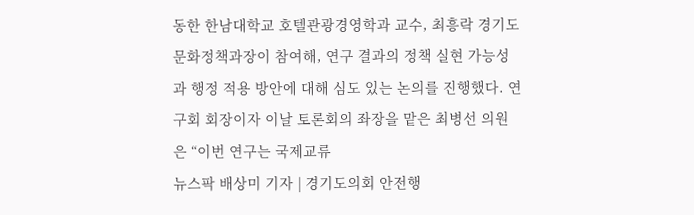동한 한남대학교 호텔관광경영학과 교수, 최흥락 경기도 문화정책과장이 참여해, 연구 결과의 정책 실현 가능성과 행정 적용 방안에 대해 심도 있는 논의를 진행했다. 연구회 회장이자 이날 토론회의 좌장을 맡은 최병선 의원은 “이번 연구는 국제교류
뉴스팍 배상미 기자 | 경기도의회 안전행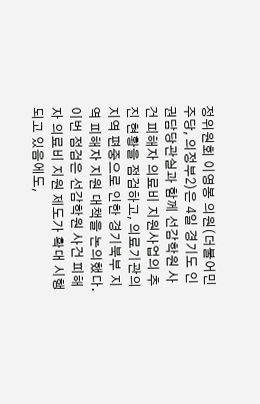정위원회 이영봉 의원(더불어민주당, 의정부2)은 4일 경기도 인권담당관실과 함께 선감학원 사건 피해자 의료비 지원사업의 추진 현황을 점검하고, 의료기관의 지역 편중으로 인한 경기북부 지역 피해자 지원 대책을 논의했다. 이번 점검은 선감학원 사건 피해자 의료비 지원 제도가 확대 시행되고 있음에도,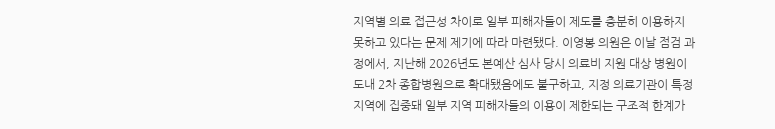지역별 의료 접근성 차이로 일부 피해자들이 제도를 충분히 이용하지 못하고 있다는 문제 제기에 따라 마련됐다. 이영봉 의원은 이날 점검 과정에서, 지난해 2026년도 본예산 심사 당시 의료비 지원 대상 병원이 도내 2차 종합병원으로 확대됐음에도 불구하고, 지정 의료기관이 특정 지역에 집중돼 일부 지역 피해자들의 이용이 제한되는 구조적 한계가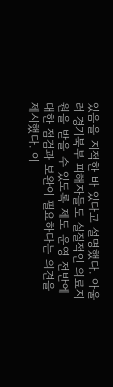있음을 지적한 바 있다고 설명했다. 아울러 경기북부 피해자들도 실질적인 의료지원을 받을 수 있도록 제도 운영 전반에 대한 점검과 보완이 필요하다는 의견을 제시했다. 이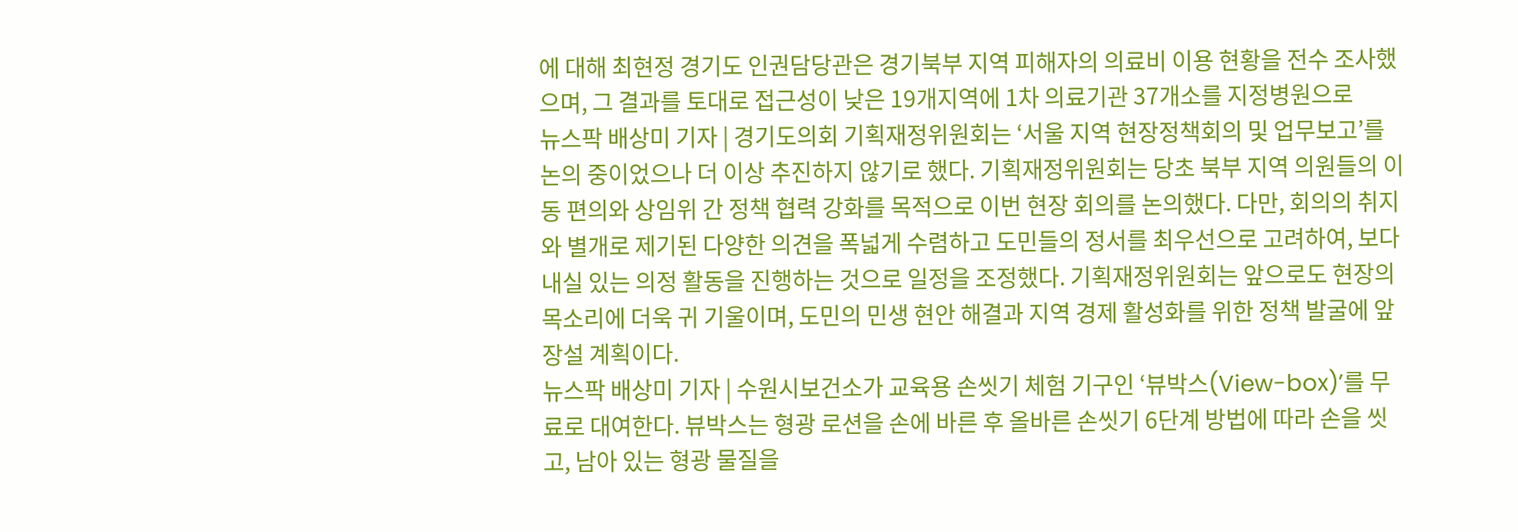에 대해 최현정 경기도 인권담당관은 경기북부 지역 피해자의 의료비 이용 현황을 전수 조사했으며, 그 결과를 토대로 접근성이 낮은 19개지역에 1차 의료기관 37개소를 지정병원으로
뉴스팍 배상미 기자 | 경기도의회 기획재정위원회는 ‘서울 지역 현장정책회의 및 업무보고’를 논의 중이었으나 더 이상 추진하지 않기로 했다. 기획재정위원회는 당초 북부 지역 의원들의 이동 편의와 상임위 간 정책 협력 강화를 목적으로 이번 현장 회의를 논의했다. 다만, 회의의 취지와 별개로 제기된 다양한 의견을 폭넓게 수렴하고 도민들의 정서를 최우선으로 고려하여, 보다 내실 있는 의정 활동을 진행하는 것으로 일정을 조정했다. 기획재정위원회는 앞으로도 현장의 목소리에 더욱 귀 기울이며, 도민의 민생 현안 해결과 지역 경제 활성화를 위한 정책 발굴에 앞장설 계획이다.
뉴스팍 배상미 기자 | 수원시보건소가 교육용 손씻기 체험 기구인 ‘뷰박스(View-box)’를 무료로 대여한다. 뷰박스는 형광 로션을 손에 바른 후 올바른 손씻기 6단계 방법에 따라 손을 씻고, 남아 있는 형광 물질을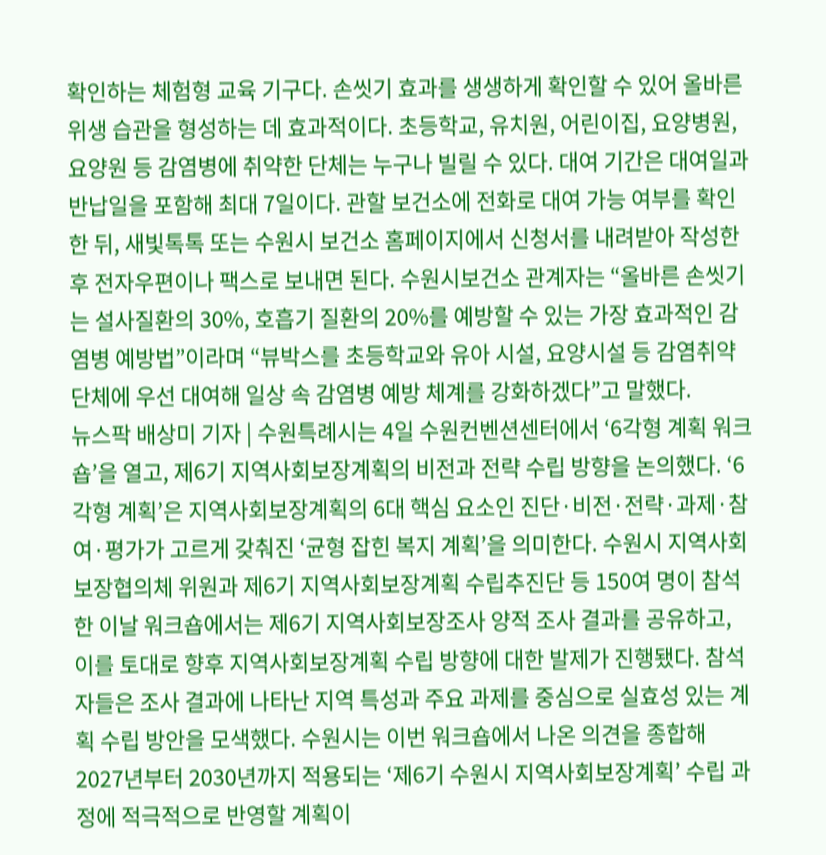확인하는 체험형 교육 기구다. 손씻기 효과를 생생하게 확인할 수 있어 올바른 위생 습관을 형성하는 데 효과적이다. 초등학교, 유치원, 어린이집, 요양병원, 요양원 등 감염병에 취약한 단체는 누구나 빌릴 수 있다. 대여 기간은 대여일과 반납일을 포함해 최대 7일이다. 관할 보건소에 전화로 대여 가능 여부를 확인한 뒤, 새빛톡톡 또는 수원시 보건소 홈페이지에서 신청서를 내려받아 작성한 후 전자우편이나 팩스로 보내면 된다. 수원시보건소 관계자는 “올바른 손씻기는 설사질환의 30%, 호흡기 질환의 20%를 예방할 수 있는 가장 효과적인 감염병 예방법”이라며 “뷰박스를 초등학교와 유아 시설, 요양시설 등 감염취약단체에 우선 대여해 일상 속 감염병 예방 체계를 강화하겠다”고 말했다.
뉴스팍 배상미 기자 | 수원특례시는 4일 수원컨벤션센터에서 ‘6각형 계획 워크숍’을 열고, 제6기 지역사회보장계획의 비전과 전략 수립 방향을 논의했다. ‘6각형 계획’은 지역사회보장계획의 6대 핵심 요소인 진단·비전·전략·과제·참여·평가가 고르게 갖춰진 ‘균형 잡힌 복지 계획’을 의미한다. 수원시 지역사회보장협의체 위원과 제6기 지역사회보장계획 수립추진단 등 150여 명이 참석한 이날 워크숍에서는 제6기 지역사회보장조사 양적 조사 결과를 공유하고, 이를 토대로 향후 지역사회보장계획 수립 방향에 대한 발제가 진행됐다. 참석자들은 조사 결과에 나타난 지역 특성과 주요 과제를 중심으로 실효성 있는 계획 수립 방안을 모색했다. 수원시는 이번 워크숍에서 나온 의견을 종합해 2027년부터 2030년까지 적용되는 ‘제6기 수원시 지역사회보장계획’ 수립 과정에 적극적으로 반영할 계획이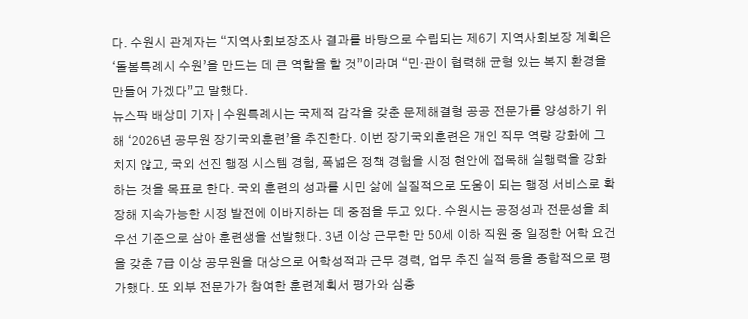다. 수원시 관계자는 “지역사회보장조사 결과를 바탕으로 수립되는 제6기 지역사회보장 계획은 ‘돌봄특례시 수원’을 만드는 데 큰 역할을 할 것”이라며 “민·관이 협력해 균형 있는 복지 환경을 만들어 가겠다”고 말했다.
뉴스팍 배상미 기자 | 수원특례시는 국제적 감각을 갖춘 문제해결형 공공 전문가를 양성하기 위해 ‘2026년 공무원 장기국외훈련’을 추진한다. 이번 장기국외훈련은 개인 직무 역량 강화에 그치지 않고, 국외 선진 행정 시스템 경험, 폭넓은 정책 경험을 시정 현안에 접목해 실행력을 강화하는 것을 목표로 한다. 국외 훈련의 성과를 시민 삶에 실질적으로 도움이 되는 행정 서비스로 확장해 지속가능한 시정 발전에 이바지하는 데 중점을 두고 있다. 수원시는 공정성과 전문성을 최우선 기준으로 삼아 훈련생을 선발했다. 3년 이상 근무한 만 50세 이하 직원 중 일정한 어학 요건을 갖춘 7급 이상 공무원을 대상으로 어학성적과 근무 경력, 업무 추진 실적 등을 종합적으로 평가했다. 또 외부 전문가가 참여한 훈련계획서 평가와 심층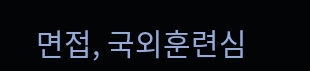면접, 국외훈련심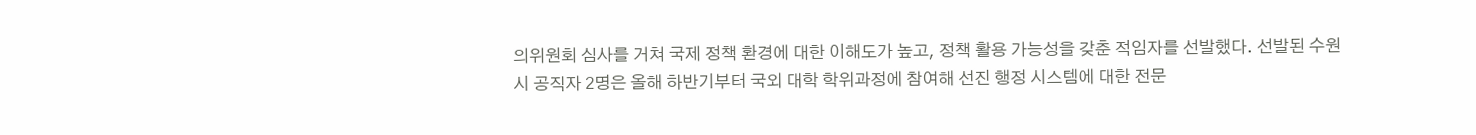의위원회 심사를 거쳐 국제 정책 환경에 대한 이해도가 높고, 정책 활용 가능성을 갖춘 적임자를 선발했다. 선발된 수원시 공직자 2명은 올해 하반기부터 국외 대학 학위과정에 참여해 선진 행정 시스템에 대한 전문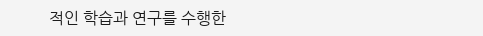적인 학습과 연구를 수행한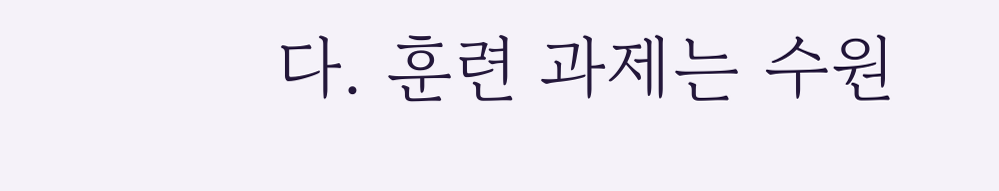다. 훈련 과제는 수원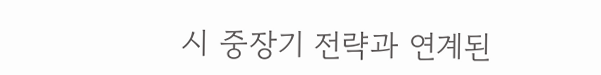시 중장기 전략과 연계된